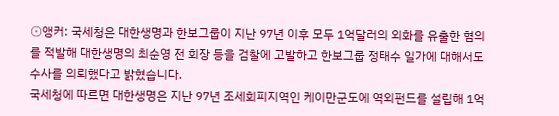⊙앵커: 국세청은 대한생명과 한보그룹이 지난 97년 이후 모두 1억달러의 외화를 유출한 혐의를 적발해 대한생명의 최순영 전 회장 등을 검찰에 고발하고 한보그룹 정태수 일가에 대해서도 수사를 의뢰했다고 밝혔습니다.
국세청에 따르면 대한생명은 지난 97년 조세회피지역인 케이만군도에 역외펀드를 설립해 1억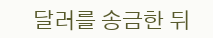달러를 송금한 뒤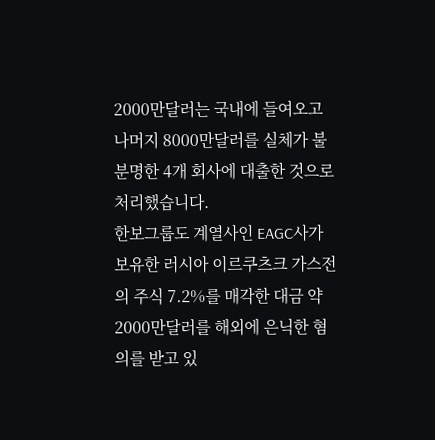2000만달러는 국내에 들여오고 나머지 8000만달러를 실체가 불분명한 4개 회사에 대출한 것으로 처리했습니다.
한보그룹도 계열사인 EAGC사가 보유한 러시아 이르쿠츠크 가스전의 주식 7.2%를 매각한 대금 약 2000만달러를 해외에 은닉한 혐의를 받고 있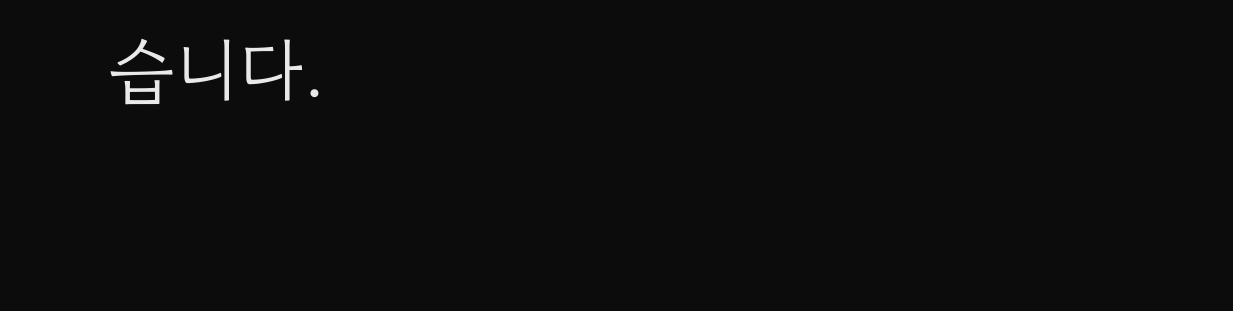습니다.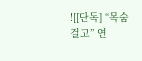![[단독] “목숨 걸고” 연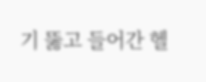기 뚫고 들어간 헬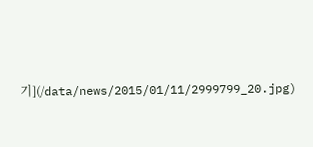기](/data/news/2015/01/11/2999799_20.jpg)